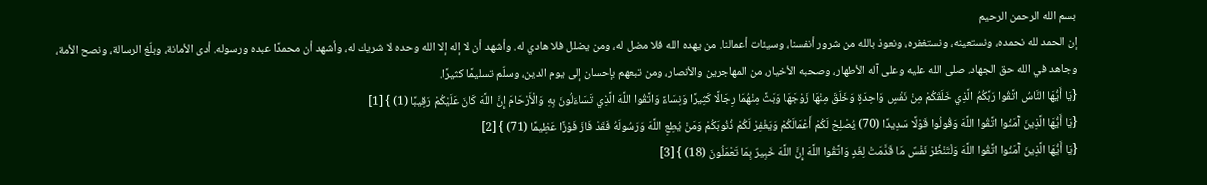بسم الله الرحمن الرحيم
إن الحمد لله نحمده، ونستعينه، ونستغفره، ونعوذ بالله من شرور أنفسنا، وسيئات أعمالنا. من يهده الله فلا مضل له، ومن يضلل فلا هادي له. وأشهد أن لا إله إلا الله وحده لا شريك له، وأشهد أن محمدًا عبده ورسوله. أدى الأمانة، وبلّغ الرسالة، ونصح الأمة، وجاهد في الله حق الجهاد. صلى الله عليه وعلى آله الأطهار، وصحبه الأخيار، من المهاجرين والأنصار، ومن تبعهم بإحسان إلى يوم الدين، وسلّم تسليمًا كثيرًا.
{يَا أَيُّهَا النَّاسُ اتَّقُوا رَبَّكُمُ الَّذِي خَلَقَكُمْ مِنْ نَفْسٍ وَاحِدَةٍ وَخَلَقَ مِنْهَا زَوْجَهَا وَبَثَّ مِنْهُمَا رِجَالًا كَثِيرًا وَنِسَاءً وَاتَّقُوا اللَّهَ الَّذِي تَسَاءَلُونَ بِهِ وَالْأَرْحَامَ إِنَّ اللَّهَ كَانَ عَلَيْكُمْ رَقِيبًا (1) } [1]
{يَا أَيُّهَا الَّذِينَ آَمَنُوا اتَّقُوا اللَّهَ وَقُولُوا قَوْلًا سَدِيدًا (70) يُصْلِحْ لَكُمْ أَعْمَالَكُمْ وَيَغْفِرْ لَكُمْ ذُنُوبَكُمْ وَمَنْ يُطِعِ اللَّهَ وَرَسُولَهُ فَقَدْ فَازَ فَوْزًا عَظِيمًا (71) } [2]
{يَا أَيُّهَا الَّذِينَ آَمَنُوا اتَّقُوا اللَّهَ وَلْتَنْظُرْ نَفْسٌ مَا قَدَّمَتْ لِغَدٍ وَاتَّقُوا اللَّهَ إِنَّ اللَّهَ خَبِيرٌ بِمَا تَعْمَلُونَ (18) } [3]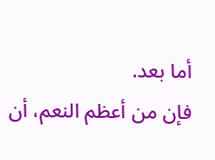أما بعد.
فإن من أعظم النعم، أن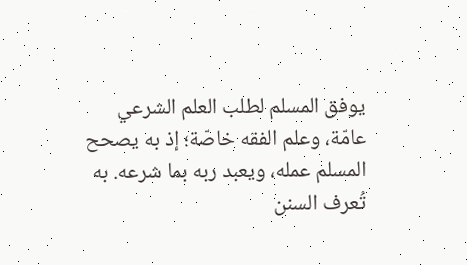يوفق المسلم لطلب العلم الشرعي عامّة، وعلم الفقه خاصّة؛ إذ به يصحح المسلم عمله، ويعبد ربه بما شرعه. به تُعرف السنن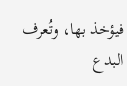فيؤخذ بها، وتُعرف البدع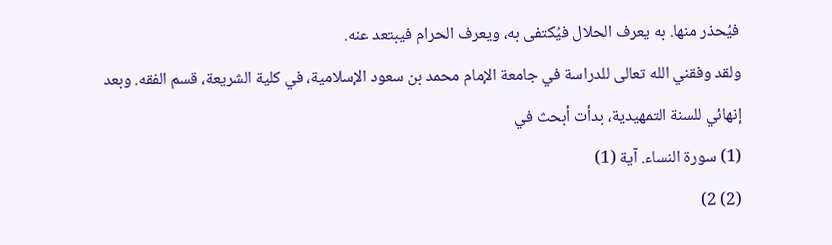فيُحذر منها. به يعرف الحلال فيُكتفى به، ويعرف الحرام فيبتعد عنه.
ولقد وفقني الله تعالى للدراسة في جامعة الإمام محمد بن سعود الإسلامية، في كلية الشريعة، قسم الفقه. وبعد إنهائي للسنة التمهيدية، بدأت أبحث في
(1) سورة النساء. آية (1)
(2) 2)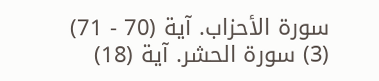سورة الأحزاب. آية (70 - 71)
(3) سورة الحشر. آية (18)